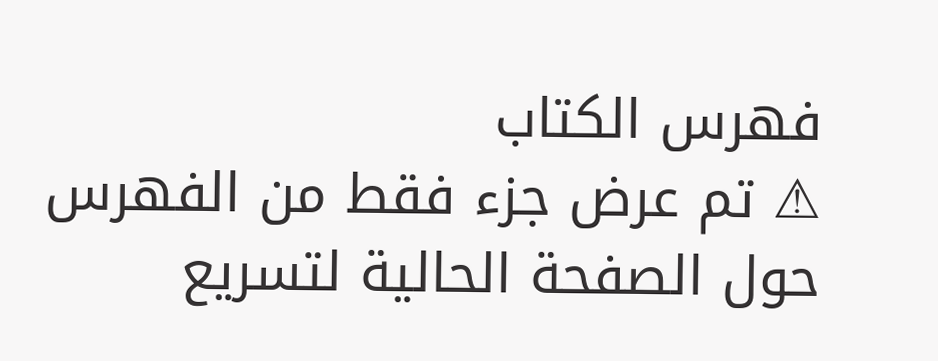فهرس الكتاب
⚠ تم عرض جزء فقط من الفهرس حول الصفحة الحالية لتسريع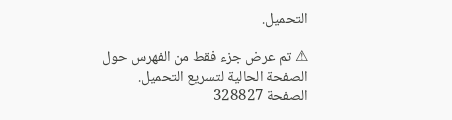التحميل.

⚠ تم عرض جزء فقط من الفهرس حول الصفحة الحالية لتسريع التحميل.
الصفحة 328827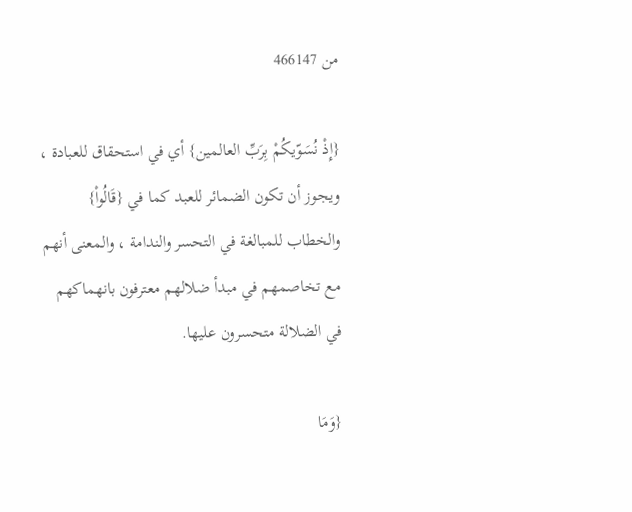من 466147

{إِذْ نُسَوّيكُمْ بِرَبِّ العالمين} أي في استحقاق للعبادة ، ويجوز أن تكون الضمائر للعبد كما في {قَالُواْ} والخطاب للمبالغة في التحسر والندامة ، والمعنى أنهم مع تخاصمهم في مبدأ ضلالهم معترفون بانهماكهم في الضلالة متحسرون عليها.

{وَمَا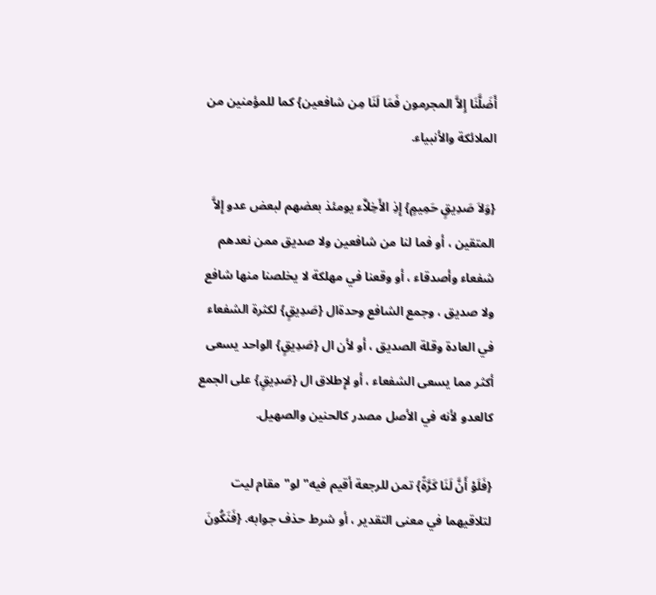أَضَلَّنَا إِلاَّ المجرمون فَمَا لَنَا مِن شافعين} كما للمؤمنين من الملائكة والأنبياء.

{وَلاَ صَدِيقٍ حَمِيمٍ} إِذِ الأَخِلاَّء يومئذ بعضهم لبعض عدو إِلاَّ المتقين ، أو فما لنا من شافعين ولا صديق ممن نعدهم شفعاء وأصدقاء ، أو وقعنا في مهلكة لا يخلصنا منها شافع ولا صديق ، وجمع الشافع وحدةال {صَدِيقٍ} لكثرة الشفعاء في العادة وقلة الصديق ، أو لأن ال {صَدِيقٍ} الواحد يسعى أكثر مما يسعى الشفعاء ، أو لإِطلاق ال {صَدِيقٍ} على الجمع كالعدو لأنه في الأصل مصدر كالحنين والصهيل.

{فَلَوْ أَنَّ لَنَا كَرَّةً} تمن للرجعة أقيم فيه"لو"مقام ليت لتلاقيهما في معنى التقدير ، أو شرط حذف جوابه. {فَنَكُونَ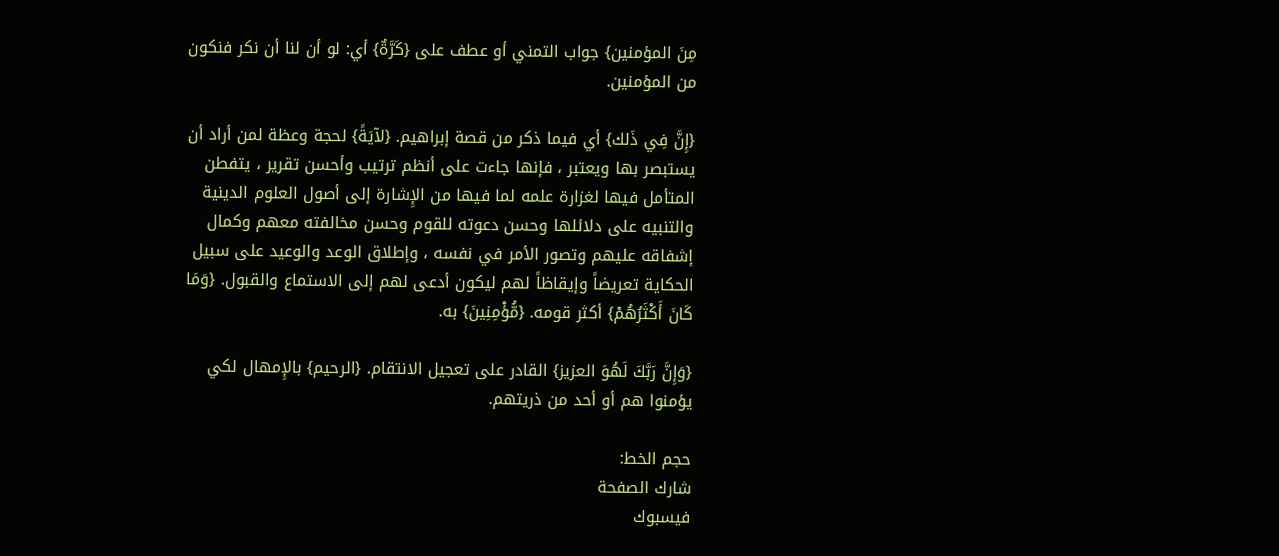مِنَ المؤمنين} جواب التمني أو عطف على {كَرَّةٌ} أي: لو أن لنا أن نكر فنكون من المؤمنين.

{إِنَّ فِي ذَلك} أي فيما ذكر من قصة إبراهيم. {لآيَةً} لحجة وعظة لمن أراد أن يستبصر بها ويعتبر ، فإنها جاءت على أنظم ترتيب وأحسن تقرير ، يتفطن المتأمل فيها لغزارة علمه لما فيها من الإِشارة إلى أصول العلوم الدينية والتنبيه على دلائلها وحسن دعوته للقوم وحسن مخالفته معهم وكمال إشفاقه عليهم وتصور الأمر في نفسه ، وإطلاق الوعد والوعيد على سبيل الحكاية تعريضاً وإيقاظاً لهم ليكون أدعى لهم إلى الاستماع والقبول. {وَمَا كَانَ أَكْثَرُهُمْ} أكثر قومه. {مُّؤْمِنِينَ} به.

{وَإِنَّ رَبَّكَ لَهُوَ العزيز} القادر على تعجيل الانتقام. {الرحيم} بالإِمهال لكي يؤمنوا هم أو أحد من ذريتهم.

حجم الخط:
شارك الصفحة
فيسبوك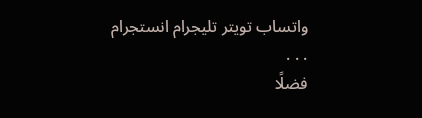واتساب تويتر تليجرام انستجرام
. . .
فضلًا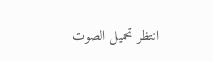انتظر تحميل الصوت